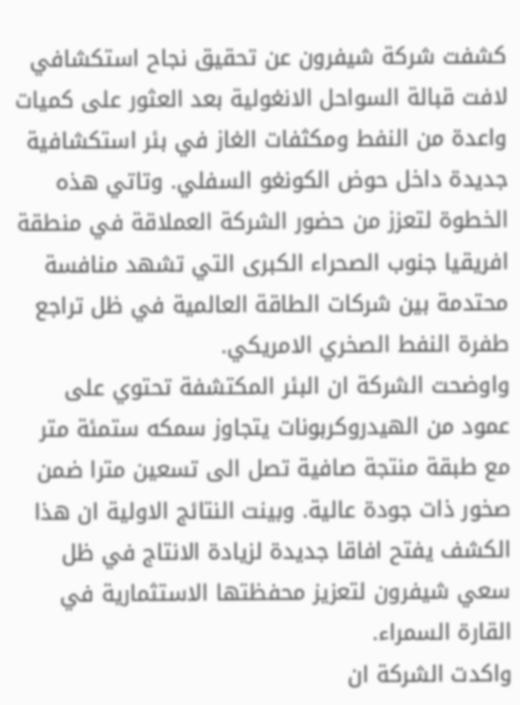كشفت شركة شيفرون عن تحقيق نجاح استكشافي لافت قبالة السواحل الانغولية بعد العثور على كميات واعدة من النفط ومكثفات الغاز في بئر استكشافية جديدة داخل حوض الكونغو السفلي. وتاتي هذه الخطوة لتعزز من حضور الشركة العملاقة في منطقة افريقيا جنوب الصحراء الكبرى التي تشهد منافسة محتدمة بين شركات الطاقة العالمية في ظل تراجع طفرة النفط الصخري الامريكي.
واوضحت الشركة ان البئر المكتشفة تحتوي على عمود من الهيدروكربونات يتجاوز سمكه ستمئة متر مع طبقة منتجة صافية تصل الى تسعين مترا ضمن صخور ذات جودة عالية. وبينت النتائج الاولية ان هذا الكشف يفتح افاقا جديدة لزيادة الانتاج في ظل سعي شيفرون لتعزيز محفظتها الاستثمارية في القارة السمراء.
واكدت الشركة ان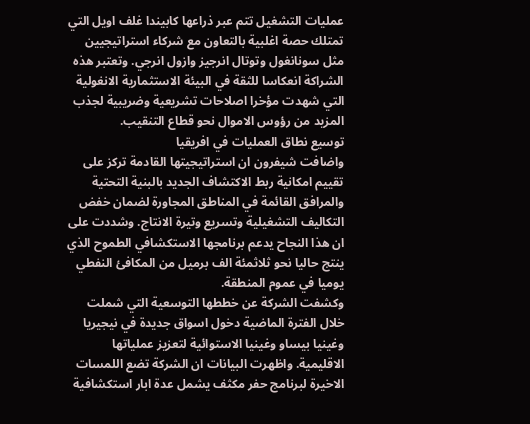عمليات التشغيل تتم عبر ذراعها كابيندا غلف اويل التي تمتلك حصة اغلبية بالتعاون مع شركاء استراتيجيين مثل سونانغول وتوتال انرجيز وازول انرجي. وتعتبر هذه الشراكة انعكاسا للثقة في البيئة الاستثمارية الانغولية التي شهدت مؤخرا اصلاحات تشريعية وضريبية لجذب المزيد من رؤوس الاموال نحو قطاع التنقيب.
توسيع نطاق العمليات في افريقيا
واضافت شيفرون ان استراتيجيتها القادمة تركز على تقييم امكانية ربط الاكتشاف الجديد بالبنية التحتية والمرافق القائمة في المناطق المجاورة لضمان خفض التكاليف التشغيلية وتسريع وتيرة الانتاج. وشددت على ان هذا النجاح يدعم برنامجها الاستكشافي الطموح الذي ينتج حاليا نحو ثلاثمئة الف برميل من المكافئ النفطي يوميا في عموم المنطقة.
وكشفت الشركة عن خططها التوسعية التي شملت خلال الفترة الماضية دخول اسواق جديدة في نيجيريا وغينيا بيساو وغينيا الاستوائية لتعزيز عملياتها الاقليمية. واظهرت البيانات ان الشركة تضع اللمسات الاخيرة لبرنامج حفر مكثف يشمل عدة ابار استكشافية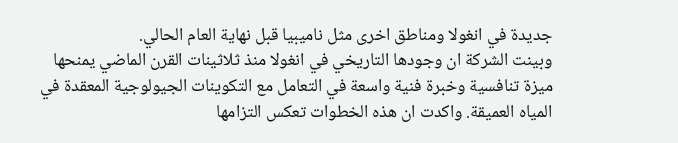جديدة في انغولا ومناطق اخرى مثل ناميبيا قبل نهاية العام الحالي.
وبينت الشركة ان وجودها التاريخي في انغولا منذ ثلاثينات القرن الماضي يمنحها ميزة تنافسية وخبرة فنية واسعة في التعامل مع التكوينات الجيولوجية المعقدة في المياه العميقة. واكدت ان هذه الخطوات تعكس التزامها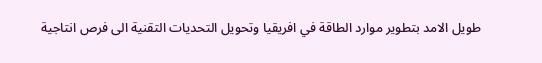طويل الامد بتطوير موارد الطاقة في افريقيا وتحويل التحديات التقنية الى فرص انتاجية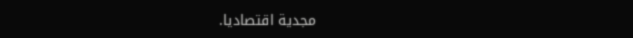مجدية اقتصاديا.